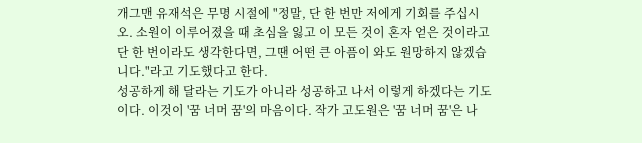개그맨 유재석은 무명 시절에 "정말, 단 한 번만 저에게 기회를 주십시오. 소원이 이루어졌을 때 초심을 잃고 이 모든 것이 혼자 얻은 것이라고 단 한 번이라도 생각한다면, 그땐 어떤 큰 아픔이 와도 원망하지 않겠습니다."라고 기도했다고 한다.
성공하게 해 달라는 기도가 아니라 성공하고 나서 이렇게 하겠다는 기도이다. 이것이 '꿈 너머 꿈'의 마음이다. 작가 고도원은 '꿈 너머 꿈'은 나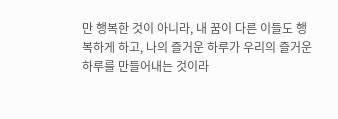만 행복한 것이 아니라, 내 꿈이 다른 이들도 행복하게 하고, 나의 즐거운 하루가 우리의 즐거운 하루를 만들어내는 것이라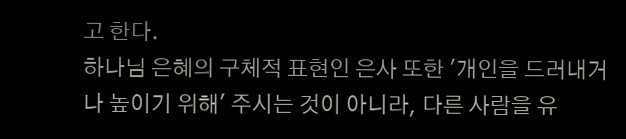고 한다.
하나님 은혜의 구체적 표현인 은사 또한 '개인을 드러내거나 높이기 위해' 주시는 것이 아니라, 다른 사람을 유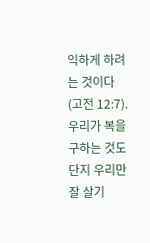익하게 하려는 것이다 (고전 12:7). 우리가 복을 구하는 것도 단지 우리만 잘 살기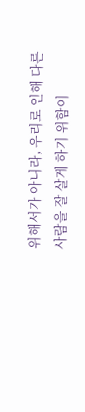위해서가 아니라, 우리로 인해 다른 사람을 잘 살게 하기 위함이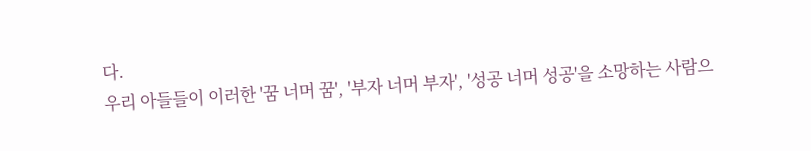다.
우리 아들들이 이러한 '꿈 너머 꿈', '부자 너머 부자', '성공 너머 성공'을 소망하는 사람으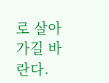로 살아가길 바란다.